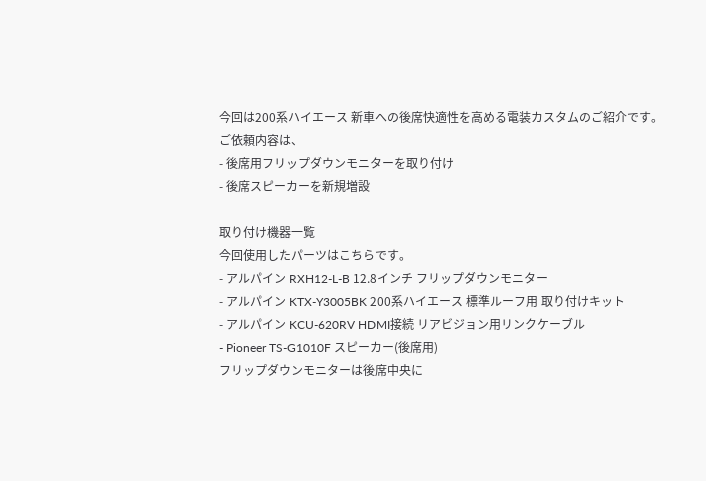今回は200系ハイエース 新車への後席快適性を高める電装カスタムのご紹介です。
ご依頼内容は、
- 後席用フリップダウンモニターを取り付け
- 後席スピーカーを新規増設

取り付け機器一覧
今回使用したパーツはこちらです。
- アルパイン RXH12-L-B 12.8インチ フリップダウンモニター
- アルパイン KTX-Y3005BK 200系ハイエース 標準ルーフ用 取り付けキット
- アルパイン KCU-620RV HDMI接続 リアビジョン用リンクケーブル
- Pioneer TS-G1010F スピーカー(後席用)
フリップダウンモニターは後席中央に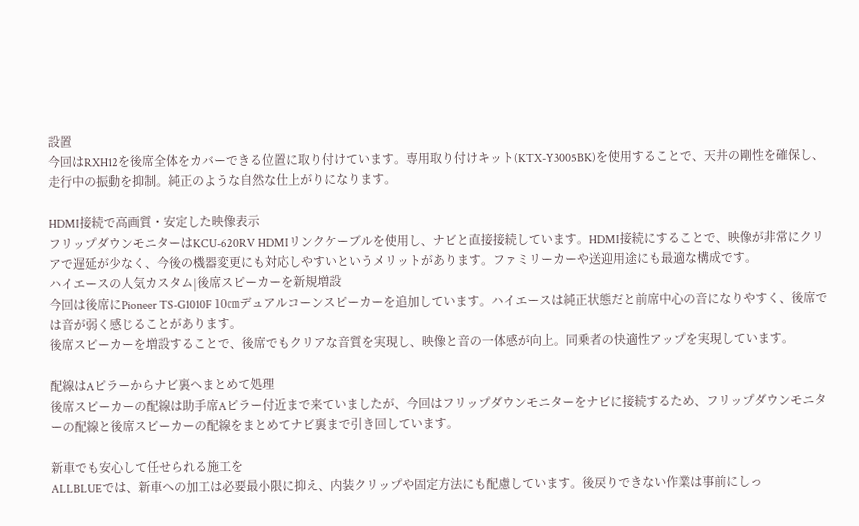設置
今回はRXH12を後席全体をカバーできる位置に取り付けています。専用取り付けキット(KTX-Y3005BK)を使用することで、天井の剛性を確保し、走行中の振動を抑制。純正のような自然な仕上がりになります。

HDMI接続で高画質・安定した映像表示
フリップダウンモニターはKCU-620RV HDMIリンクケーブルを使用し、ナビと直接接続しています。HDMI接続にすることで、映像が非常にクリアで遅延が少なく、今後の機器変更にも対応しやすいというメリットがあります。ファミリーカーや送迎用途にも最適な構成です。
ハイエースの人気カスタム|後席スピーカーを新規増設
今回は後席にPioneer TS-G1010F 10㎝デュアルコーンスピーカーを追加しています。ハイエースは純正状態だと前席中心の音になりやすく、後席では音が弱く感じることがあります。
後席スピーカーを増設することで、後席でもクリアな音質を実現し、映像と音の一体感が向上。同乗者の快適性アップを実現しています。

配線はAピラーからナビ裏へまとめて処理
後席スピーカーの配線は助手席Aピラー付近まで来ていましたが、今回はフリップダウンモニターをナビに接続するため、フリップダウンモニターの配線と後席スピーカーの配線をまとめてナビ裏まで引き回しています。

新車でも安心して任せられる施工を
ALLBLUEでは、新車への加工は必要最小限に抑え、内装クリップや固定方法にも配慮しています。後戻りできない作業は事前にしっ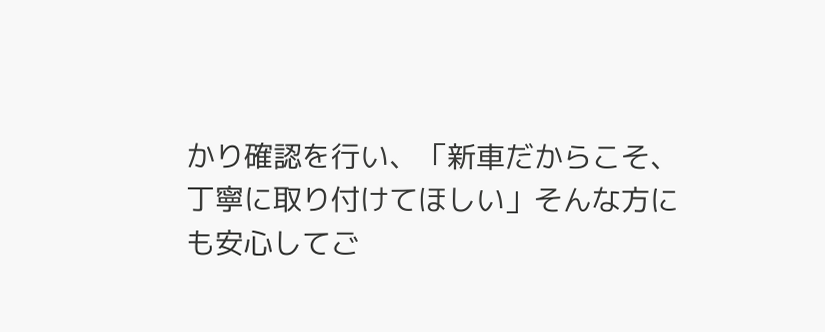かり確認を行い、「新車だからこそ、丁寧に取り付けてほしい」そんな方にも安心してご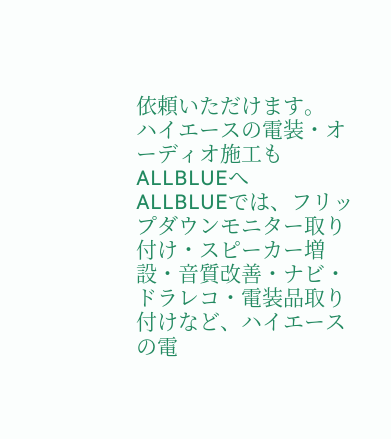依頼いただけます。
ハイエースの電装・オーディオ施工もALLBLUEへ
ALLBLUEでは、フリップダウンモニター取り付け・スピーカー増設・音質改善・ナビ・ドラレコ・電装品取り付けなど、ハイエースの電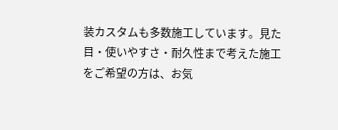装カスタムも多数施工しています。見た目・使いやすさ・耐久性まで考えた施工をご希望の方は、お気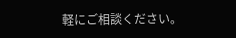軽にご相談ください。